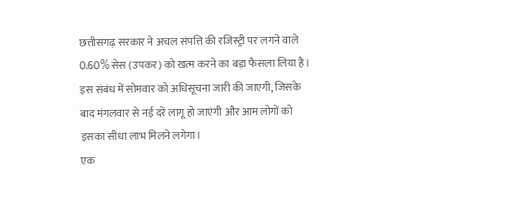छत्तीसगढ़ सरकार ने अचल संपत्ति की रजिस्ट्री पर लगने वाले 0.60% सेस (उपकर) को खत्म करने का बड़ा फैसला लिया है। इस संबंध में सोमवार को अधिसूचना जारी की जाएगी, जिसके बाद मंगलवार से नई दरें लागू हो जाएंगी और आम लोगों को इसका सीधा लाभ मिलने लगेगा।
एक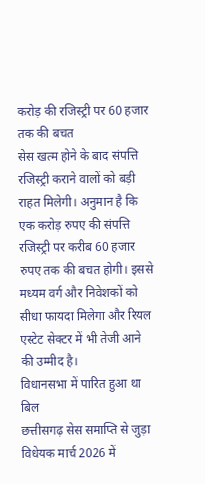करोड़ की रजिस्ट्री पर 60 हजार तक की बचत
सेस खत्म होने के बाद संपत्ति रजिस्ट्री कराने वालों को बड़ी राहत मिलेगी। अनुमान है कि एक करोड़ रुपए की संपत्ति रजिस्ट्री पर करीब 60 हजार रुपए तक की बचत होगी। इससे मध्यम वर्ग और निवेशकों को सीधा फायदा मिलेगा और रियल एस्टेट सेक्टर में भी तेजी आने की उम्मीद है।
विधानसभा में पारित हुआ था बिल
छत्तीसगढ़ सेस समाप्ति से जुड़ा विधेयक मार्च 2026 में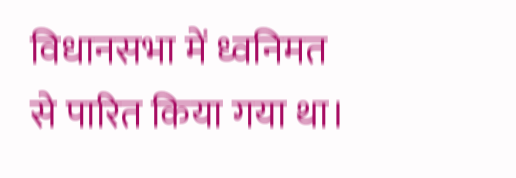विधानसभा में ध्वनिमत से पारित किया गया था।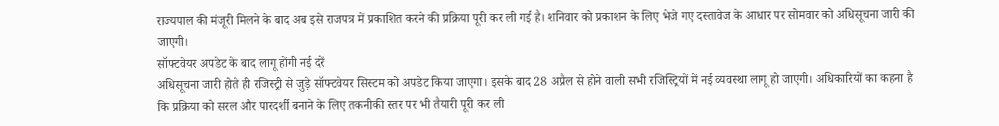राज्यपाल की मंजूरी मिलने के बाद अब इसे राजपत्र में प्रकाशित करने की प्रक्रिया पूरी कर ली गई है। शनिवार को प्रकाशन के लिए भेजे गए दस्तावेज के आधार पर सोमवार को अधिसूचना जारी की जाएगी।
सॉफ्टवेयर अपडेट के बाद लागू होंगी नई दरें
अधिसूचना जारी होते ही रजिस्ट्री से जुड़े सॉफ्टवेयर सिस्टम को अपडेट किया जाएगा। इसके बाद 28 अप्रैल से होने वाली सभी रजिस्ट्रियों में नई व्यवस्था लागू हो जाएगी। अधिकारियों का कहना है कि प्रक्रिया को सरल और पारदर्शी बनाने के लिए तकनीकी स्तर पर भी तैयारी पूरी कर ली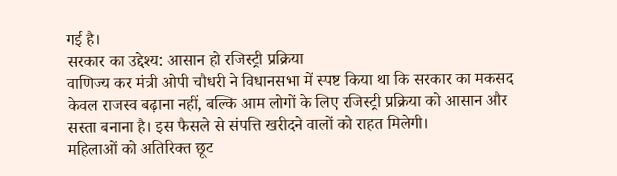गई है।
सरकार का उद्देश्य: आसान हो रजिस्ट्री प्रक्रिया
वाणिज्य कर मंत्री ओपी चौधरी ने विधानसभा में स्पष्ट किया था कि सरकार का मकसद केवल राजस्व बढ़ाना नहीं, बल्कि आम लोगों के लिए रजिस्ट्री प्रक्रिया को आसान और सस्ता बनाना है। इस फैसले से संपत्ति खरीदने वालों को राहत मिलेगी।
महिलाओं को अतिरिक्त छूट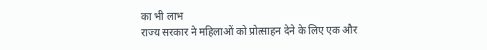का भी लाभ
राज्य सरकार ने महिलाओं को प्रोत्साहन देने के लिए एक और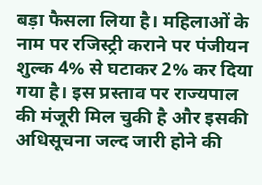बड़ा फैसला लिया है। महिलाओं के नाम पर रजिस्ट्री कराने पर पंजीयन शुल्क 4% से घटाकर 2% कर दिया गया है। इस प्रस्ताव पर राज्यपाल की मंजूरी मिल चुकी है और इसकी अधिसूचना जल्द जारी होने की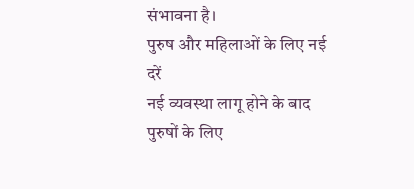संभावना है।
पुरुष और महिलाओं के लिए नई दरें
नई व्यवस्था लागू होने के बाद पुरुषों के लिए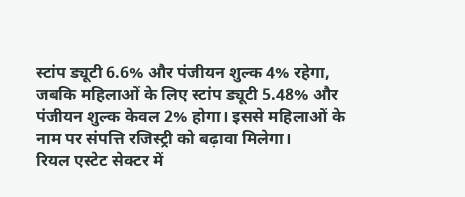स्टांप ड्यूटी 6.6% और पंजीयन शुल्क 4% रहेगा, जबकि महिलाओं के लिए स्टांप ड्यूटी 5.48% और पंजीयन शुल्क केवल 2% होगा। इससे महिलाओं के नाम पर संपत्ति रजिस्ट्री को बढ़ावा मिलेगा।
रियल एस्टेट सेक्टर में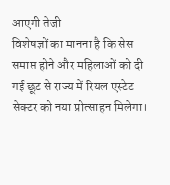आएगी तेजी
विशेषज्ञों का मानना है कि सेस समाप्त होने और महिलाओं को दी गई छूट से राज्य में रियल एस्टेट सेक्टर को नया प्रोत्साहन मिलेगा।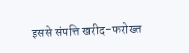इससे संपत्ति खरीद-फरोख्त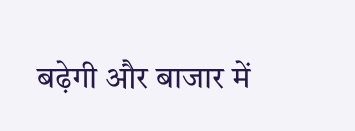बढ़ेगी और बाजार में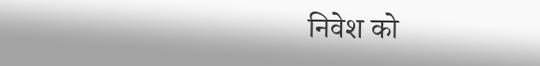निवेश को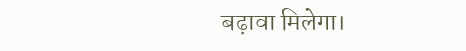बढ़ावा मिलेगा।